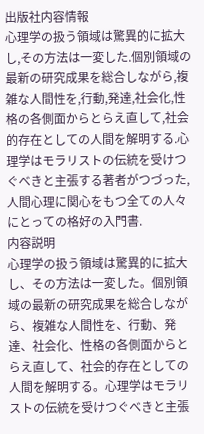出版社内容情報
心理学の扱う領域は驚異的に拡大し,その方法は一変した.個別領域の最新の研究成果を総合しながら,複雑な人間性を,行動,発達,社会化,性格の各側面からとらえ直して,社会的存在としての人間を解明する.心理学はモラリストの伝統を受けつぐべきと主張する著者がつづった,人間心理に関心をもつ全ての人々にとっての格好の入門書.
内容説明
心理学の扱う領域は驚異的に拡大し、その方法は一変した。個別領域の最新の研究成果を総合しながら、複雑な人間性を、行動、発達、社会化、性格の各側面からとらえ直して、社会的存在としての人間を解明する。心理学はモラリストの伝統を受けつぐべきと主張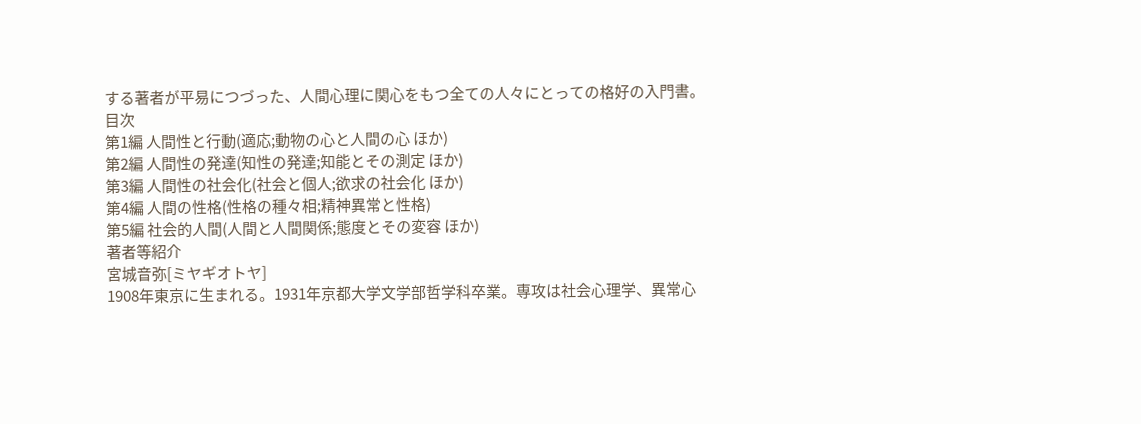する著者が平易につづった、人間心理に関心をもつ全ての人々にとっての格好の入門書。
目次
第1編 人間性と行動(適応;動物の心と人間の心 ほか)
第2編 人間性の発達(知性の発達;知能とその測定 ほか)
第3編 人間性の社会化(社会と個人;欲求の社会化 ほか)
第4編 人間の性格(性格の種々相;精神異常と性格)
第5編 社会的人間(人間と人間関係;態度とその変容 ほか)
著者等紹介
宮城音弥[ミヤギオトヤ]
1908年東京に生まれる。1931年京都大学文学部哲学科卒業。専攻は社会心理学、異常心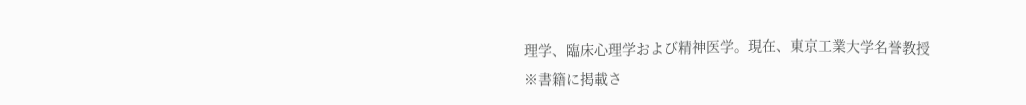理学、臨床心理学および精神医学。現在、東京工業大学名誉教授
※書籍に掲載さ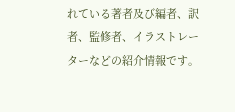れている著者及び編者、訳者、監修者、イラストレーターなどの紹介情報です。